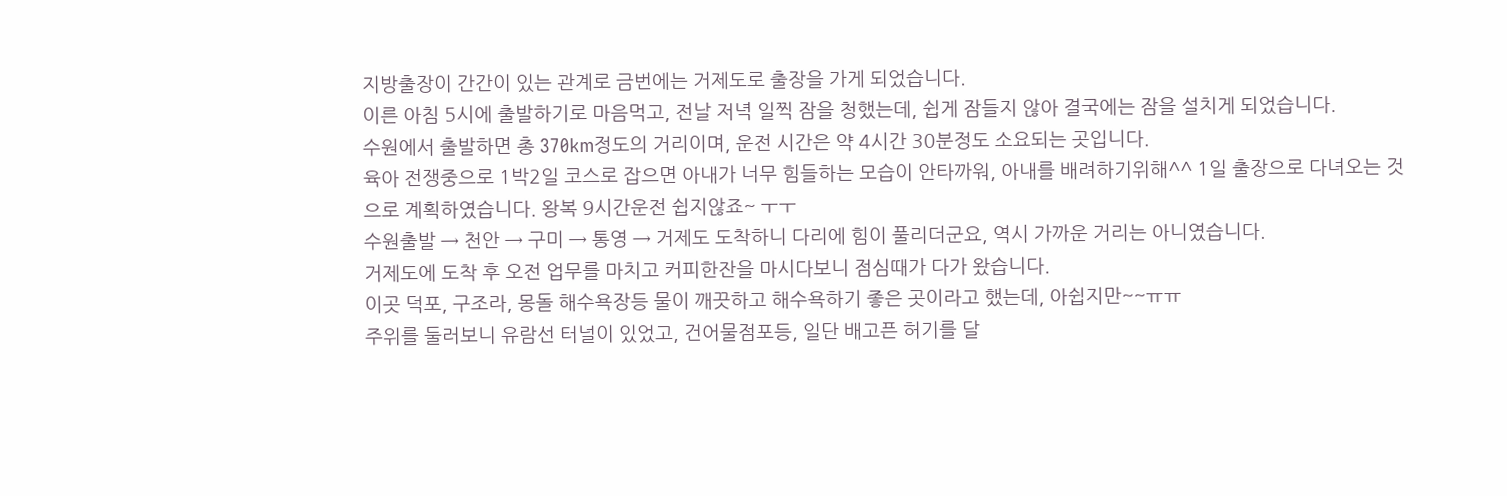지방출장이 간간이 있는 관계로 금번에는 거제도로 출장을 가게 되었습니다.
이른 아침 5시에 출발하기로 마음먹고, 전날 저녁 일찍 잠을 청했는데, 쉽게 잠들지 않아 결국에는 잠을 설치게 되었습니다.
수원에서 출발하면 총 370km정도의 거리이며, 운전 시간은 약 4시간 30분정도 소요되는 곳입니다.
육아 전쟁중으로 1박2일 코스로 잡으면 아내가 너무 힘들하는 모습이 안타까워, 아내를 배려하기위해^^ 1일 출장으로 다녀오는 것으로 계획하였습니다. 왕복 9시간운전 쉽지않죠~ ㅜㅜ
수원출발 → 천안 → 구미 → 통영 → 거제도 도착하니 다리에 힘이 풀리더군요, 역시 가까운 거리는 아니였습니다.
거제도에 도착 후 오전 업무를 마치고 커피한잔을 마시다보니 점심때가 다가 왔습니다.
이곳 덕포, 구조라, 몽돌 해수욕장등 물이 깨끗하고 해수욕하기 좋은 곳이라고 했는데, 아쉽지만~~ㅠㅠ
주위를 둘러보니 유람선 터널이 있었고, 건어물점포등, 일단 배고픈 허기를 달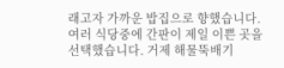래고자 가까운 밥집으로 향했습니다.
여러 식당중에 간판이 제일 이쁜 곳을 선택했습니다. 거제 해물뚝배기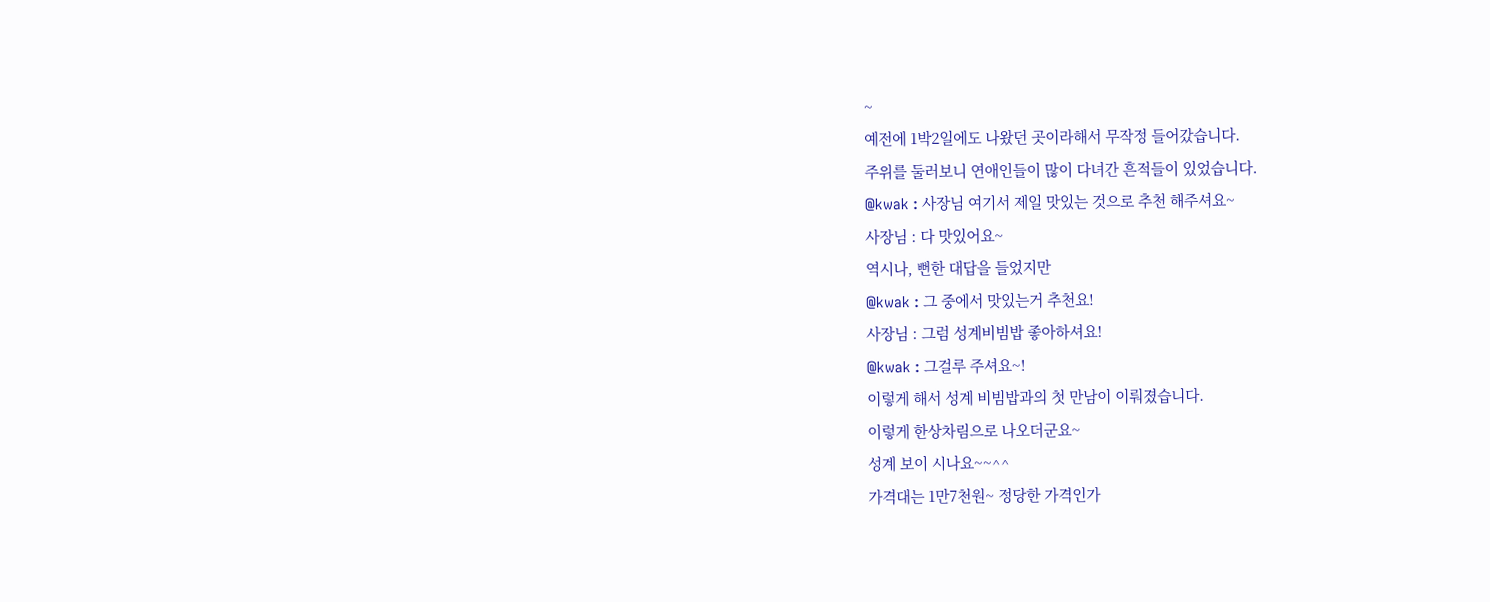~
예전에 1박2일에도 나왔던 곳이라해서 무작정 들어갔습니다.
주위를 둘러보니 연애인들이 많이 다녀간 흔적들이 있었습니다.
@kwak : 사장님 여기서 제일 맛있는 것으로 추천 해주셔요~
사장님 : 다 맛있어요~
역시나, 뻔한 대답을 들었지만
@kwak : 그 중에서 맛있는거 추천요!
사장님 : 그럼 성계비빔밥 좋아하셔요!
@kwak : 그걸루 주셔요~!
이렇게 해서 성계 비빔밥과의 첫 만남이 이뤄졌습니다.
이렇게 한상차림으로 나오더군요~
성계 보이 시나요~~^^
가격대는 1만7천원~ 정당한 가격인가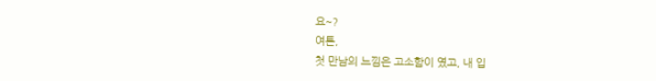요~?
여튼,
첫 만남의 느낌은 고소함이 였고, 내 입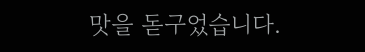맛을 돋구었습니다.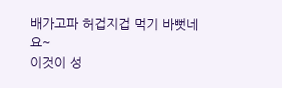배가고파 허겁지겁 먹기 바뻣네요~
이것이 성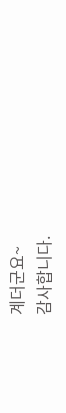계더군요~
감사합니다.